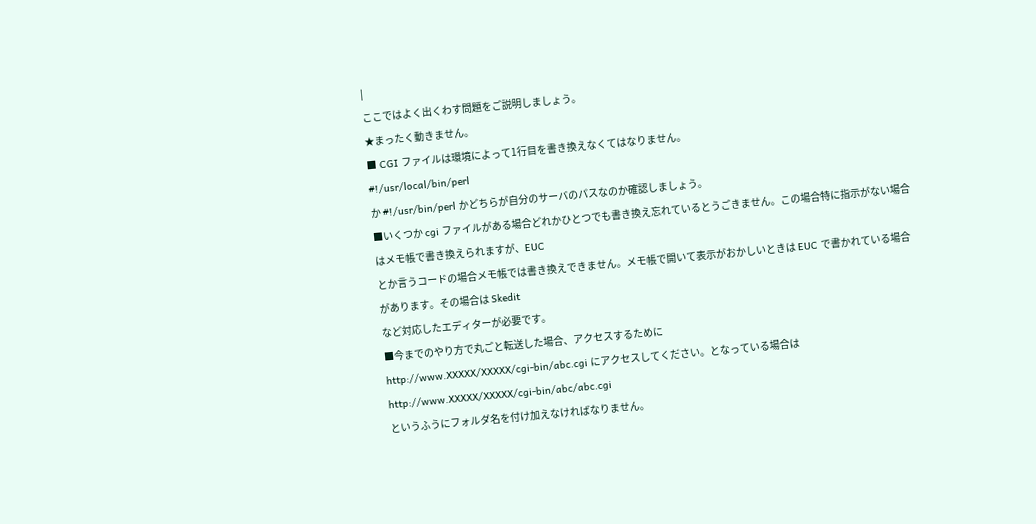|
ここではよく出くわす問題をご説明しましょう。
★まったく動きません。
■ CGI ファイルは環境によって1行目を書き換えなくてはなりません。
#!/usr/local/bin/perl
か #!/usr/bin/perl かどちらが自分のサーバのパスなのか確認しましょう。
■いくつか cgi ファイルがある場合どれかひとつでも書き換え忘れているとうごきません。この場合特に指示がない場合はメモ帳で書き換えられますが、EUC
とか言うコードの場合メモ帳では書き換えできません。メモ帳で開いて表示がおかしいときは EUC で書かれている場合があります。その場合は Skedit
など対応したエディターが必要です。
■今までのやり方で丸ごと転送した場合、アクセスするために
http://www.XXXXX/XXXXX/cgi-bin/abc.cgi にアクセスしてください。となっている場合は
http://www.XXXXX/XXXXX/cgi-bin/abc/abc.cgi
というふうにフォルダ名を付け加えなければなりません。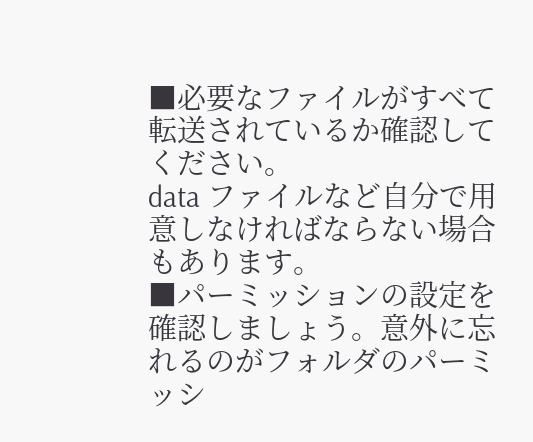■必要なファイルがすべて転送されているか確認してください。
data ファイルなど自分で用意しなければならない場合もあります。
■パーミッションの設定を確認しましょう。意外に忘れるのがフォルダのパーミッシ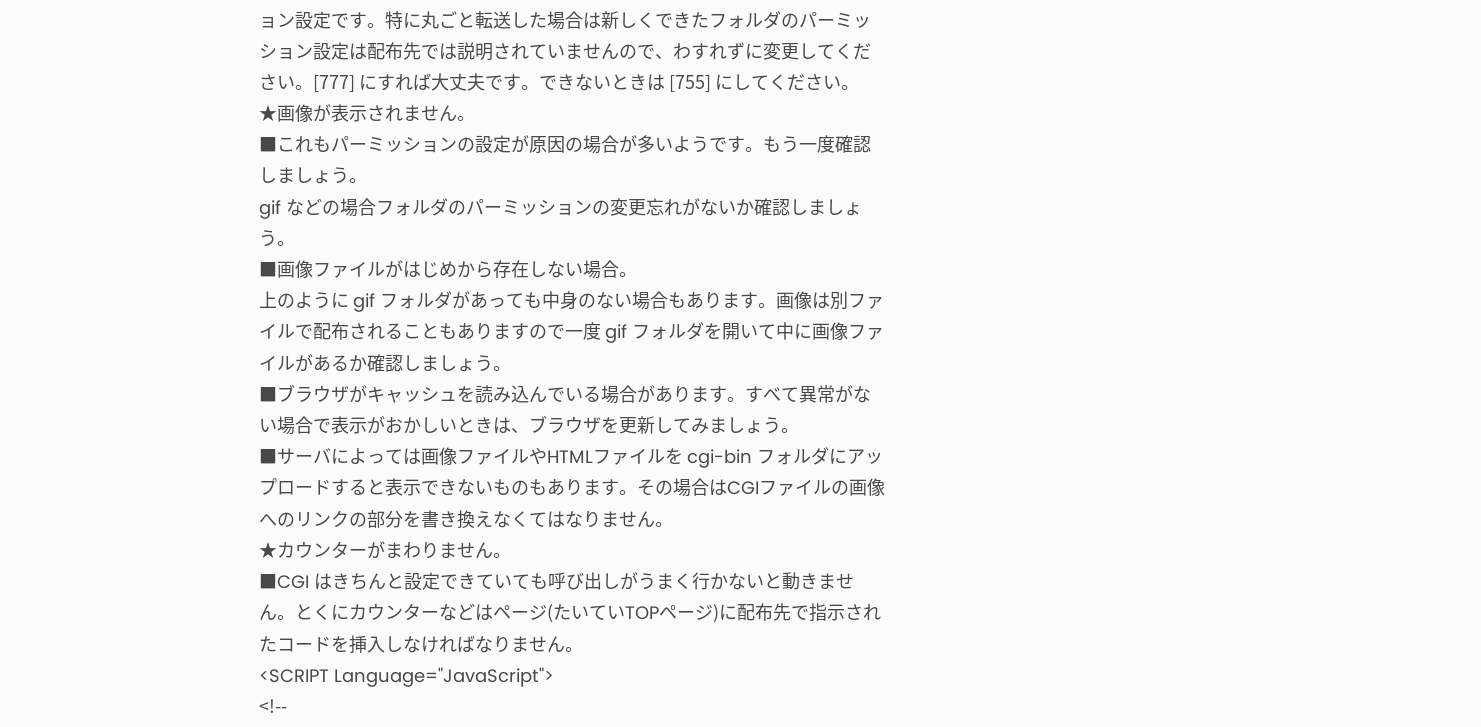ョン設定です。特に丸ごと転送した場合は新しくできたフォルダのパーミッション設定は配布先では説明されていませんので、わすれずに変更してください。[777] にすれば大丈夫です。できないときは [755] にしてください。
★画像が表示されません。
■これもパーミッションの設定が原因の場合が多いようです。もう一度確認しましょう。
gif などの場合フォルダのパーミッションの変更忘れがないか確認しましょう。
■画像ファイルがはじめから存在しない場合。
上のように gif フォルダがあっても中身のない場合もあります。画像は別ファイルで配布されることもありますので一度 gif フォルダを開いて中に画像ファイルがあるか確認しましょう。
■ブラウザがキャッシュを読み込んでいる場合があります。すべて異常がない場合で表示がおかしいときは、ブラウザを更新してみましょう。
■サーバによっては画像ファイルやHTMLファイルを cgi-bin フォルダにアップロードすると表示できないものもあります。その場合はCGIファイルの画像へのリンクの部分を書き換えなくてはなりません。
★カウンターがまわりません。
■CGI はきちんと設定できていても呼び出しがうまく行かないと動きません。とくにカウンターなどはページ(たいていTOPページ)に配布先で指示されたコードを挿入しなければなりません。
<SCRIPT Language="JavaScript">
<!--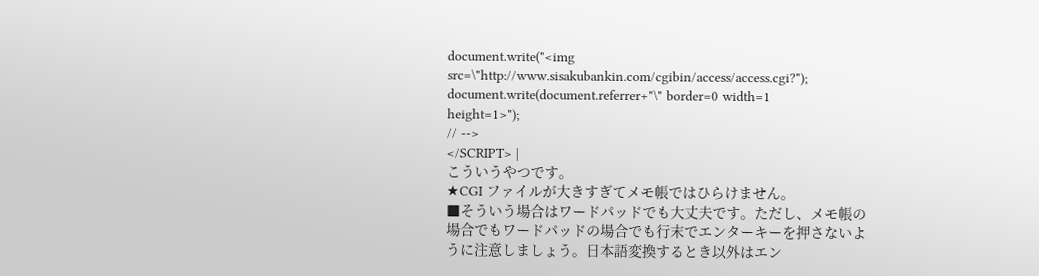document.write("<img src=\"http://www.sisakubankin.com/cgibin/access/access.cgi?");
document.write(document.referrer+"\" border=0 width=1
height=1>");
// -->
</SCRIPT> |
こういうやつです。
★CGI ファイルが大きすぎてメモ帳ではひらけません。
■そういう場合はワードパッドでも大丈夫です。ただし、メモ帳の場合でもワードパッドの場合でも行末でエンターキーを押さないように注意しましょう。日本語変換するとき以外はエン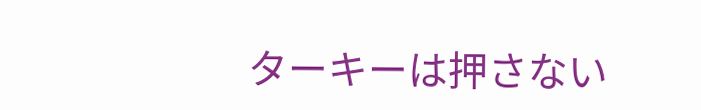ターキーは押さない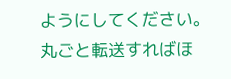ようにしてください。
丸ごと転送すればほ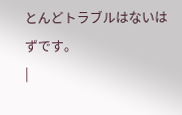とんどトラブルはないはずです。
|